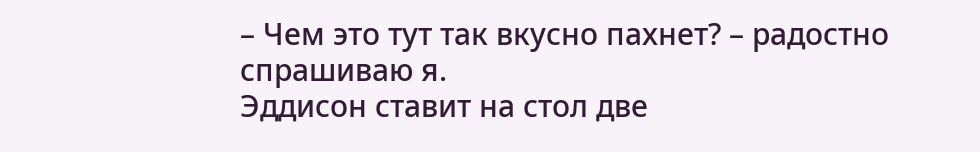– Чем это тут так вкусно пахнет? – радостно спрашиваю я.
Эддисон ставит на стол две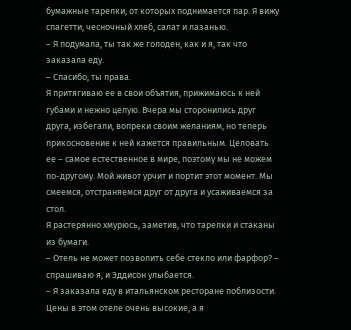бумажные тарелки, от которых поднимается пар. Я вижу спагетти, чесночный хлеб, салат и лазанью.
– Я подумала, ты так же голоден, как и я, так что заказала еду.
– Спасибо, ты права.
Я притягиваю ее в свои объятия, прижимаюсь к ней губами и нежно целую. Вчера мы сторонились друг друга, избегали, вопреки своим желаниям, но теперь прикосновение к ней кажется правильным. Целовать ее – самое естественное в мире, поэтому мы не можем по-другому. Мой живот урчит и портит этот момент. Мы смеемся, отстраняемся друг от друга и усаживаемся за стол.
Я растерянно хмурюсь, заметив, что тарелки и стаканы из бумаги.
– Отель не может позволить себе стекло или фарфор? – спрашиваю я, и Эддисон улыбается.
– Я заказала еду в итальянском ресторане поблизости. Цены в этом отеле очень высокие, а я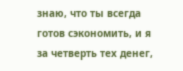знаю, что ты всегда готов сэкономить, и я за четверть тех денег,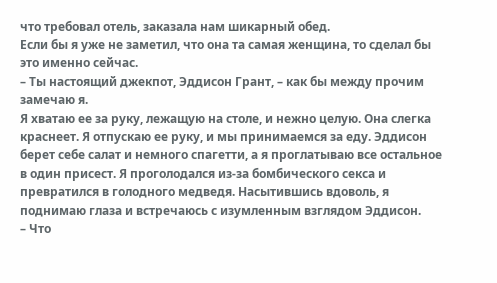что требовал отель, заказала нам шикарный обед.
Если бы я уже не заметил, что она та самая женщина, то сделал бы это именно сейчас.
– Ты настоящий джекпот, Эддисон Грант, – как бы между прочим замечаю я.
Я хватаю ее за руку, лежащую на столе, и нежно целую. Она слегка краснеет. Я отпускаю ее руку, и мы принимаемся за еду. Эддисон берет себе салат и немного спагетти, а я проглатываю все остальное в один присест. Я проголодался из-за бомбического секса и превратился в голодного медведя. Насытившись вдоволь, я поднимаю глаза и встречаюсь с изумленным взглядом Эддисон.
– Что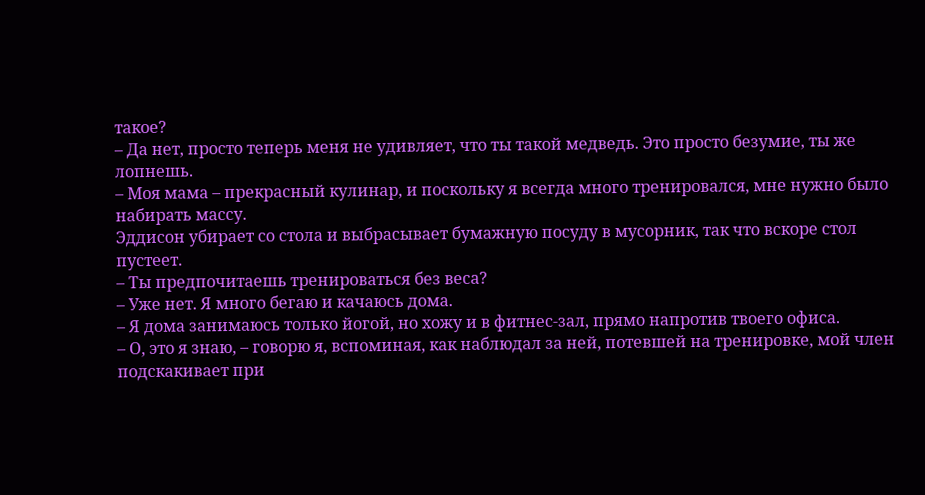такое?
– Да нет, просто теперь меня не удивляет, что ты такой медведь. Это просто безумие, ты же лопнешь.
– Моя мама – прекрасный кулинар, и поскольку я всегда много тренировался, мне нужно было набирать массу.
Эддисон убирает со стола и выбрасывает бумажную посуду в мусорник, так что вскоре стол пустеет.
– Ты предпочитаешь тренироваться без веса?
– Уже нет. Я много бегаю и качаюсь дома.
– Я дома занимаюсь только йогой, но хожу и в фитнес-зал, прямо напротив твоего офиса.
– О, это я знаю, – говорю я, вспоминая, как наблюдал за ней, потевшей на тренировке, мой член подскакивает при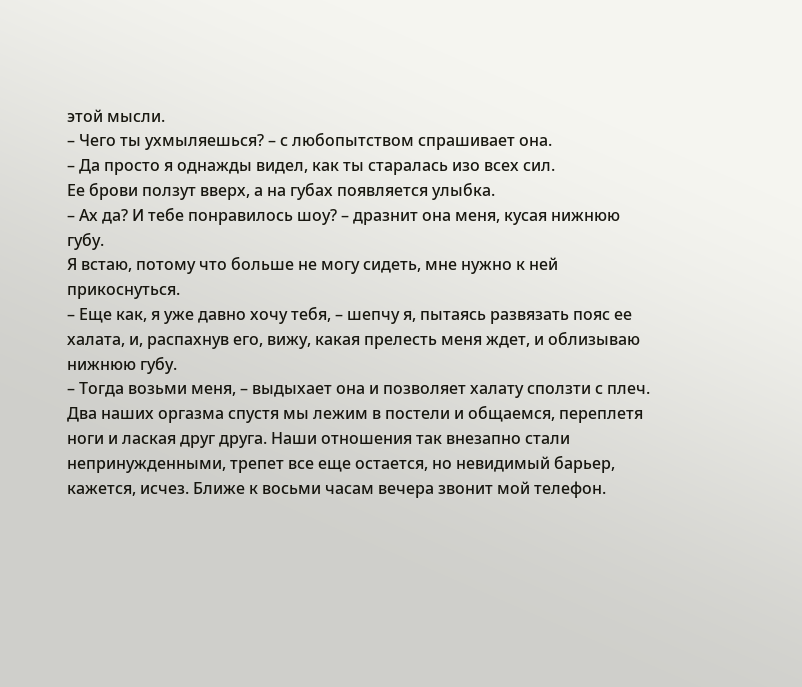этой мысли.
– Чего ты ухмыляешься? – с любопытством спрашивает она.
– Да просто я однажды видел, как ты старалась изо всех сил.
Ее брови ползут вверх, а на губах появляется улыбка.
– Ах да? И тебе понравилось шоу? – дразнит она меня, кусая нижнюю губу.
Я встаю, потому что больше не могу сидеть, мне нужно к ней прикоснуться.
– Еще как, я уже давно хочу тебя, – шепчу я, пытаясь развязать пояс ее халата, и, распахнув его, вижу, какая прелесть меня ждет, и облизываю нижнюю губу.
– Тогда возьми меня, – выдыхает она и позволяет халату сползти с плеч.
Два наших оргазма спустя мы лежим в постели и общаемся, переплетя ноги и лаская друг друга. Наши отношения так внезапно стали непринужденными, трепет все еще остается, но невидимый барьер, кажется, исчез. Ближе к восьми часам вечера звонит мой телефон.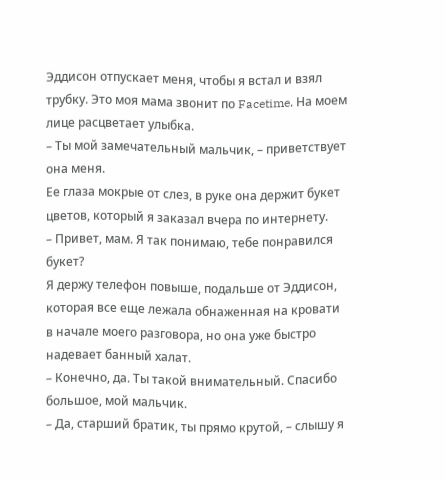Эддисон отпускает меня, чтобы я встал и взял трубку. Это моя мама звонит по Facetime. На моем лице расцветает улыбка.
– Ты мой замечательный мальчик, – приветствует она меня.
Ее глаза мокрые от слез, в руке она держит букет цветов, который я заказал вчера по интернету.
– Привет, мам. Я так понимаю, тебе понравился букет?
Я держу телефон повыше, подальше от Эддисон, которая все еще лежала обнаженная на кровати в начале моего разговора, но она уже быстро надевает банный халат.
– Конечно, да. Ты такой внимательный. Спасибо большое, мой мальчик.
– Да, старший братик, ты прямо крутой, – слышу я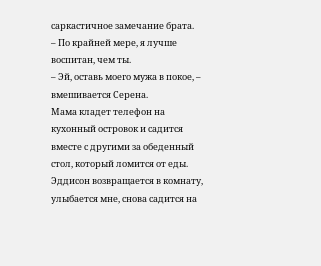саркастичное замечание брата.
– По крайней мере, я лучше воспитан, чем ты.
– Эй, оставь моего мужа в покое, – вмешивается Серена.
Мама кладет телефон на кухонный островок и садится вместе с другими за обеденный стол, который ломится от еды. Эддисон возвращается в комнату, улыбается мне, снова садится на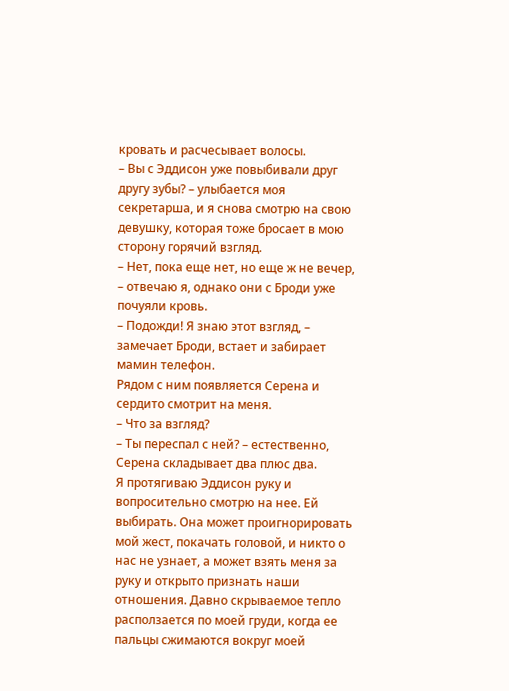кровать и расчесывает волосы.
– Вы с Эддисон уже повыбивали друг другу зубы? – улыбается моя секретарша, и я снова смотрю на свою девушку, которая тоже бросает в мою сторону горячий взгляд.
– Нет, пока еще нет, но еще ж не вечер, – отвечаю я, однако они с Броди уже почуяли кровь.
– Подожди! Я знаю этот взгляд, – замечает Броди, встает и забирает мамин телефон.
Рядом с ним появляется Серена и сердито смотрит на меня.
– Что за взгляд?
– Ты переспал с ней? – естественно, Серена складывает два плюс два.
Я протягиваю Эддисон руку и вопросительно смотрю на нее. Ей выбирать. Она может проигнорировать мой жест, покачать головой, и никто о нас не узнает, а может взять меня за руку и открыто признать наши отношения. Давно скрываемое тепло расползается по моей груди, когда ее пальцы сжимаются вокруг моей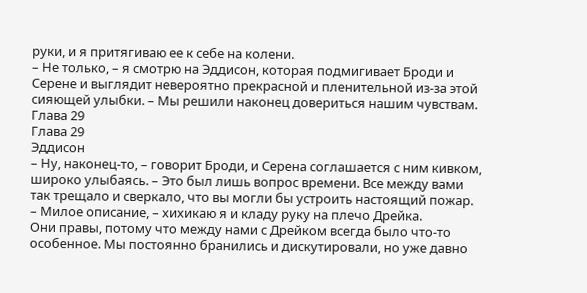руки, и я притягиваю ее к себе на колени.
– Не только, – я смотрю на Эддисон, которая подмигивает Броди и Серене и выглядит невероятно прекрасной и пленительной из-за этой сияющей улыбки. – Мы решили наконец довериться нашим чувствам.
Глава 29
Глава 29
Эддисон
– Ну, наконец-то, – говорит Броди, и Серена соглашается с ним кивком, широко улыбаясь. – Это был лишь вопрос времени. Все между вами так трещало и сверкало, что вы могли бы устроить настоящий пожар.
– Милое описание, – хихикаю я и кладу руку на плечо Дрейка.
Они правы, потому что между нами с Дрейком всегда было что-то особенное. Мы постоянно бранились и дискутировали, но уже давно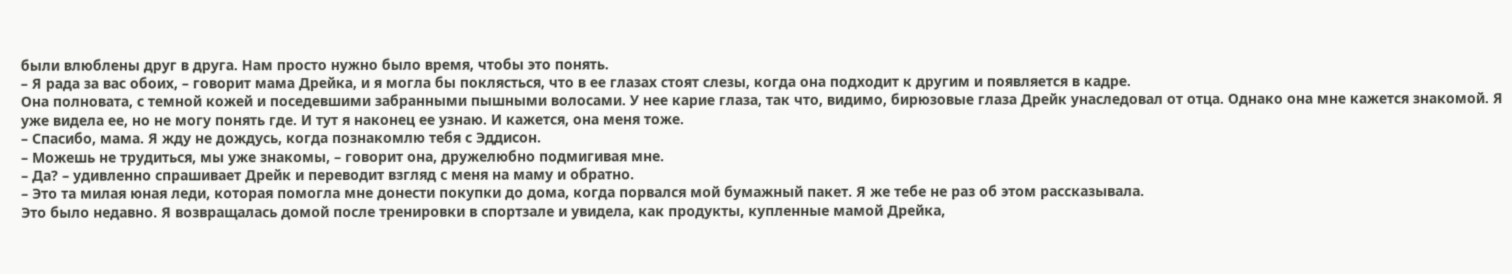были влюблены друг в друга. Нам просто нужно было время, чтобы это понять.
– Я рада за вас обоих, – говорит мама Дрейка, и я могла бы поклясться, что в ее глазах стоят слезы, когда она подходит к другим и появляется в кадре.
Она полновата, с темной кожей и поседевшими забранными пышными волосами. У нее карие глаза, так что, видимо, бирюзовые глаза Дрейк унаследовал от отца. Однако она мне кажется знакомой. Я уже видела ее, но не могу понять где. И тут я наконец ее узнаю. И кажется, она меня тоже.
– Спасибо, мама. Я жду не дождусь, когда познакомлю тебя с Эддисон.
– Можешь не трудиться, мы уже знакомы, – говорит она, дружелюбно подмигивая мне.
– Да? – удивленно спрашивает Дрейк и переводит взгляд с меня на маму и обратно.
– Это та милая юная леди, которая помогла мне донести покупки до дома, когда порвался мой бумажный пакет. Я же тебе не раз об этом рассказывала.
Это было недавно. Я возвращалась домой после тренировки в спортзале и увидела, как продукты, купленные мамой Дрейка,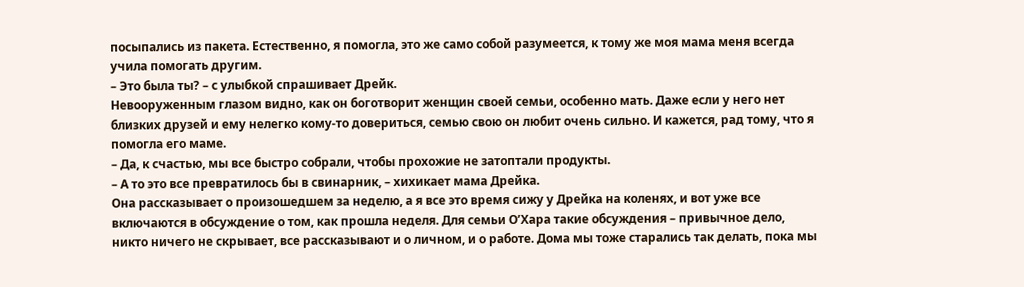посыпались из пакета. Естественно, я помогла, это же само собой разумеется, к тому же моя мама меня всегда учила помогать другим.
– Это была ты? – с улыбкой спрашивает Дрейк.
Невооруженным глазом видно, как он боготворит женщин своей семьи, особенно мать. Даже если у него нет близких друзей и ему нелегко кому-то довериться, семью свою он любит очень сильно. И кажется, рад тому, что я помогла его маме.
– Да, к счастью, мы все быстро собрали, чтобы прохожие не затоптали продукты.
– А то это все превратилось бы в свинарник, – хихикает мама Дрейка.
Она рассказывает о произошедшем за неделю, а я все это время сижу у Дрейка на коленях, и вот уже все включаются в обсуждение о том, как прошла неделя. Для семьи О’Хара такие обсуждения – привычное дело, никто ничего не скрывает, все рассказывают и о личном, и о работе. Дома мы тоже старались так делать, пока мы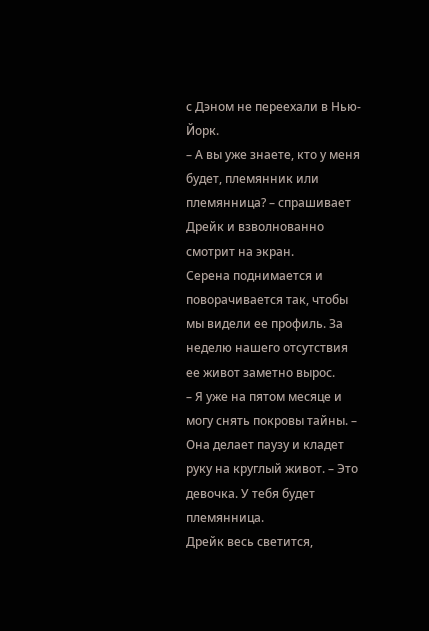с Дэном не переехали в Нью-Йорк.
– А вы уже знаете, кто у меня будет, племянник или племянница? – спрашивает Дрейк и взволнованно смотрит на экран.
Серена поднимается и поворачивается так, чтобы мы видели ее профиль. За неделю нашего отсутствия ее живот заметно вырос.
– Я уже на пятом месяце и могу снять покровы тайны. – Она делает паузу и кладет руку на круглый живот. – Это девочка. У тебя будет племянница.
Дрейк весь светится,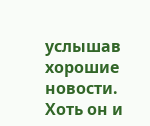услышав хорошие новости. Хоть он и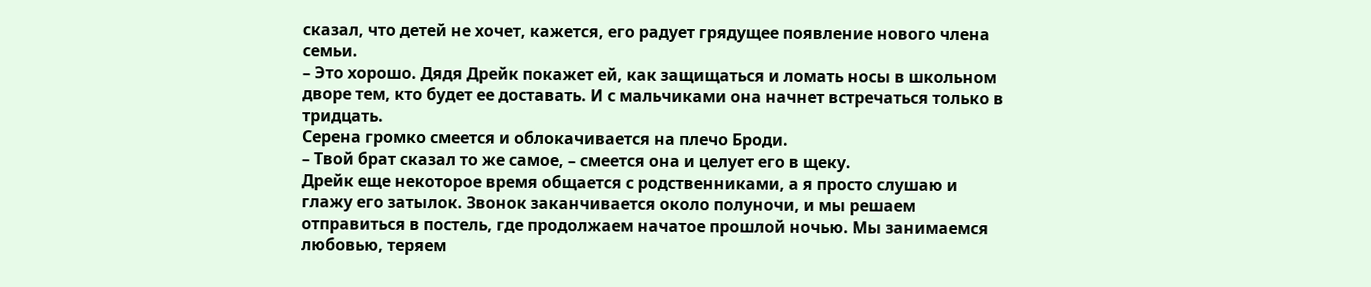сказал, что детей не хочет, кажется, его радует грядущее появление нового члена семьи.
– Это хорошо. Дядя Дрейк покажет ей, как защищаться и ломать носы в школьном дворе тем, кто будет ее доставать. И с мальчиками она начнет встречаться только в тридцать.
Серена громко смеется и облокачивается на плечо Броди.
– Твой брат сказал то же самое, – смеется она и целует его в щеку.
Дрейк еще некоторое время общается с родственниками, а я просто слушаю и глажу его затылок. Звонок заканчивается около полуночи, и мы решаем отправиться в постель, где продолжаем начатое прошлой ночью. Мы занимаемся любовью, теряем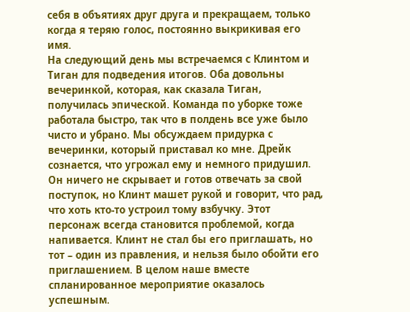себя в объятиях друг друга и прекращаем, только когда я теряю голос, постоянно выкрикивая его имя.
На следующий день мы встречаемся с Клинтом и Тиган для подведения итогов. Оба довольны вечеринкой, которая, как сказала Тиган, получилась эпической. Команда по уборке тоже работала быстро, так что в полдень все уже было чисто и убрано. Мы обсуждаем придурка с вечеринки, который приставал ко мне. Дрейк сознается, что угрожал ему и немного придушил. Он ничего не скрывает и готов отвечать за свой поступок, но Клинт машет рукой и говорит, что рад, что хоть кто-то устроил тому взбучку. Этот персонаж всегда становится проблемой, когда напивается. Клинт не стал бы его приглашать, но тот – один из правления, и нельзя было обойти его приглашением. В целом наше вместе спланированное мероприятие оказалось успешным.